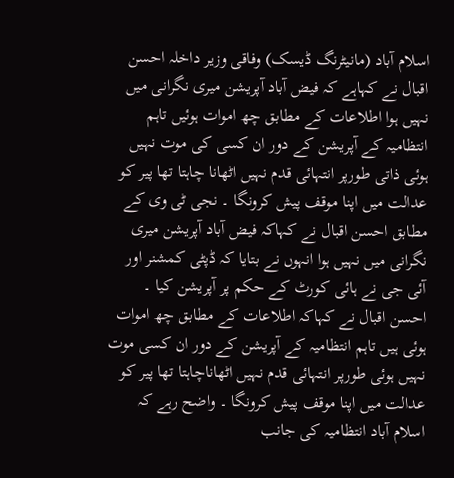اسلام آباد (مانیٹرنگ ڈیسک) وفاقی وزیر داخلہ احسن اقبال نے کہاہے کہ فیض آباد آپریشن میری نگرانی میں نہیں ہوا اطلاعات کے مطابق چھ اموات ہوئیں تاہم انتظامیہ کے آپریشن کے دور ان کسی کی موت نہیں ہوئی ذاتی طورپر انتہائی قدم نہیں اٹھانا چاہتا تھا پیر کو عدالت میں اپنا موقف پیش کرونگا ۔ نجی ٹی وی کے مطابق احسن اقبال نے کہاکہ فیض آباد آپریشن میری نگرانی میں نہیں ہوا انہوں نے بتایا کہ ڈپٹی کمشنر اور آئی جی نے ہائی کورٹ کے حکم پر آپریشن کیا ۔
احسن اقبال نے کہاکہ اطلاعات کے مطابق چھ اموات ہوئی ہیں تاہم انتظامیہ کے آپریشن کے دور ان کسی موت نہیں ہوئی طورپر انتہائی قدم نہیں اٹھاناچاہتا تھا پیر کو عدالت میں اپنا موقف پیش کرونگا ۔ واضح رہے کہ اسلام آباد انتظامیہ کی جانب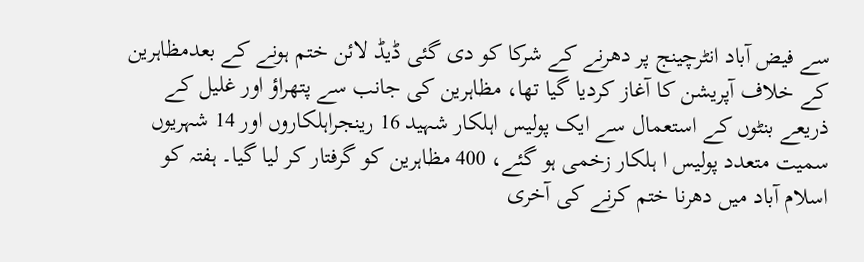سے فیض آباد انٹرچینج پر دھرنے کے شرکا کو دی گئی ڈیڈ لائن ختم ہونے کے بعدمظاہرین کے خلاف آپریشن کا آغاز کردیا گیا تھا، مظاہرین کی جانب سے پتھراؤ اور غلیل کے ذریعے بنٹوں کے استعمال سے ایک پولیس اہلکار شہید 16 رینجراہلکاروں اور 14 شہریوں سمیت متعدد پولیس ا ہلکار زخمی ہو گئے، 400 مظاہرین کو گرفتار کر لیا گیا۔ ہفتہ کو اسلام آباد میں دھرنا ختم کرنے کی آخری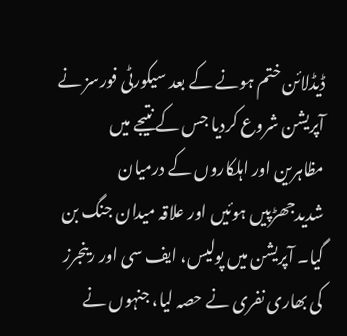ڈیڈلائن ختم ہونے کے بعد سیکورٹی فورسز نے آپریشن شروع کردیا جس کے نتیجے میں مظاہرین اور اہلکاروں کے درمیان شدیدجھڑپیں ہوئیں اور علاقہ میدان جنگ بن گیا۔ آپریشن میں پولیس، ایف سی اور رینجرز کی بھاری نفری نے حصہ لیا، جنہوں نے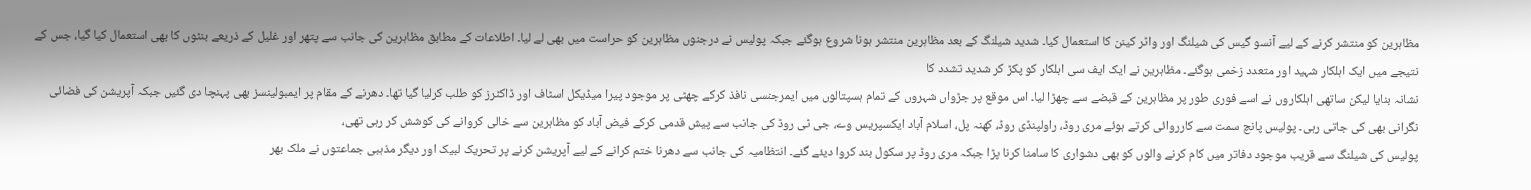مظاہرین کو منتشر کرنے کے لیے آنسو گیس کی شیلنگ اور واٹر کینن کا استعمال کیا۔ شدید شیلنگ کے بعد مظاہرین منتشر ہونا شروع ہوگئے جبکہ پولیس نے درجنوں مظاہرین کو حراست میں بھی لے لیا۔ اطلاعات کے مطابق مظاہرین کی جانب سے پتھر اور غلیل کے ذریعے بنٹوں کا بھی استعمال کیا گیا، جس کے نتیجے میں ایک اہلکار شہید اور متعدد زخمی ہوگئے۔ مظاہرین نے ایک ایف سی اہلکار کو پکڑ کر شدید تشدد کا
نشانہ بنایا لیکن ساتھی اہلکاروں نے اسے فوری طور پر مظاہرین کے قبضے سے چھڑا لیا۔ اس موقع پر جڑواں شہروں کے تمام ہسپتالوں میں ایمرجنسی نافذ کرکے چھٹی پر موجود پیرا میڈیکل اسٹاف اور ڈاکٹرز کو طلب کرلیا گیا تھا۔ دھرنے کے مقام پر ایمبولینسز بھی پہنچا دی گئیں جبکہ آپریشن کی فضائی نگرانی بھی کی جاتی رہی۔ پولیس پانچ سمت سے کارروائی کرتے ہوئے مری روڈ، راولپنڈی روڈ، کھنہ پل، اسلام آباد ایکسپریس وے، جی ٹی روڈ کی جانب سے پیش قدمی کرکے فیض آباد کو مظاہرین سے خالی کروانے کی کوشش کر رہی تھی،
پولیس کی شیلنگ سے قریب موجود دفاتر میں کام کرنے والوں کو بھی دشواری کا سامنا کرنا پڑا جبکہ مری روڈ پر سکول بند کروا دیئے گئے۔ انتظامیہ کی جانب سے دھرنا ختم کرانے کے لیے آپریشن کرنے پر تحریک لبیک اور دیگر مذہبی جماعتوں نے ملک بھر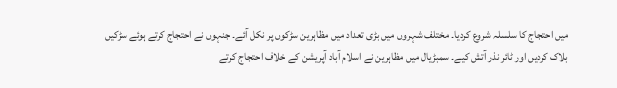میں احتجاج کا سلسلہ شروع کردیا۔ مختلف شہروں میں بڑی تعداد میں مظاہرین سڑکوں پر نکل آئے۔ جنہوں نے احتجاج کرتے ہوئے سڑکیں بلاک کردیں اور ٹائر نذر آتش کیے۔ سمبڑیال میں مظاہرین نے اسلام آباد آپریشن کے خلاف احتجاج کرتے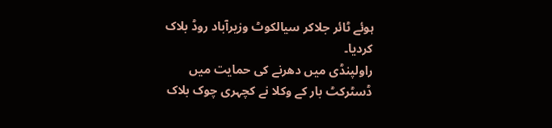ہوئے ٹائر جلاکر سیالکوٹ وزیرآباد روڈ بلاک کردیا۔
راولپنڈی میں دھرنے کی حمایت میں ڈسٹرکٹ بار کے وکلا نے کچہری چوک بلاک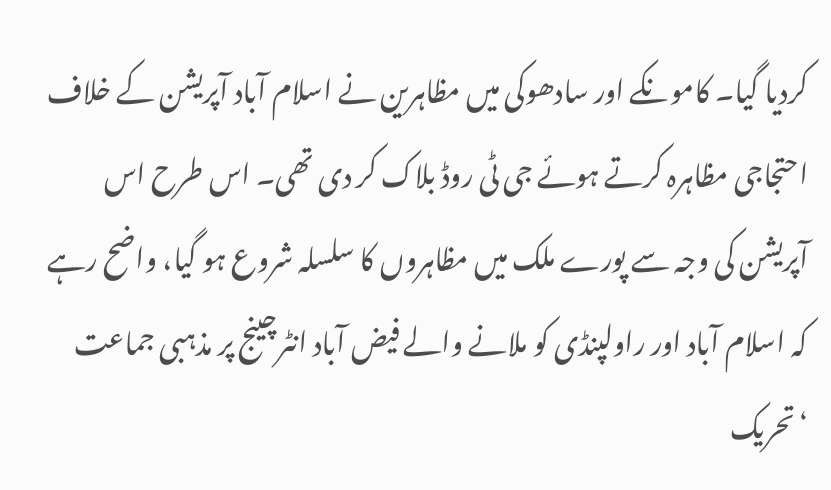کردیا گیا۔ کامونکے اور سادھوکی میں مظاہرین نے اسلام آباد آپریشن کے خلاف احتجاجی مظاہرہ کرتے ہوئے جی ٹی روڈ بلاک کر دی تھی۔ اس طرح اس آپریشن کی وجہ سے پورے ملک میں مظاہروں کا سلسلہ شروع ہو گیا، واضح رہے کہ اسلام آباد اور راولپنڈی کو ملانے والے فیض آباد انٹرچینج پر مذہبی جماعت ‘تحریک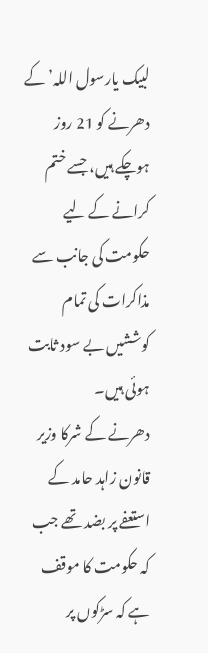لبیک یارسول اللہ’کے دھرنے کو 21 روز ہوچکے ہیں، جسے ختم کرانے کے لیے حکومت کی جانب سے مذاکرات کی تمام کوششیں بے سود ثابت ہوئی ہیں۔
دھرنے کے شرکا وزیر قانون زاہد حامد کے استعفے پر بضد تھے جب کہ حکومت کا موقف ہے کہ سڑکوں پر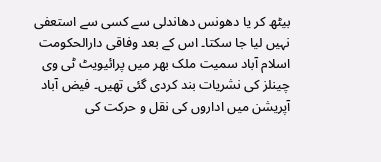بیٹھ کر یا دھونس دھاندلی سے کسی سے استعفی نہیں لیا جا سکتا۔ اس کے بعد وفاقی دارالحکومت اسلام آباد سمیت ملک بھر میں پرائیویٹ ٹی وی چینلز کی نشریات بند کردی گئی تھیں۔ فیض آباد آپریشن میں اداروں کی نقل و حرکت کی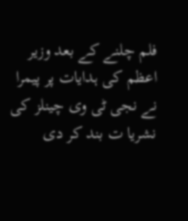فلم چلنے کے بعد وزیر اعظم کی ہدایات پر پیمرا نے نجی ٹی وی چینلز کی نشریا ت بند کر دی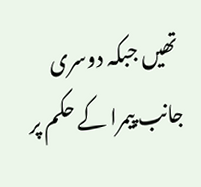تھیں جبکہ دوسری جانب پیمرا کے حکم پر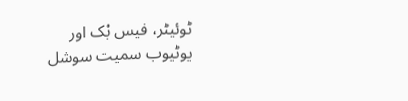ٹوئیٹر، فیس بْک اور یوٹیوب سمیت سوشل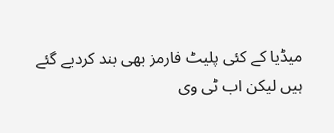میڈیا کے کئی پلیٹ فارمز بھی بند کردیے گئے ہیں لیکن اب ٹی وی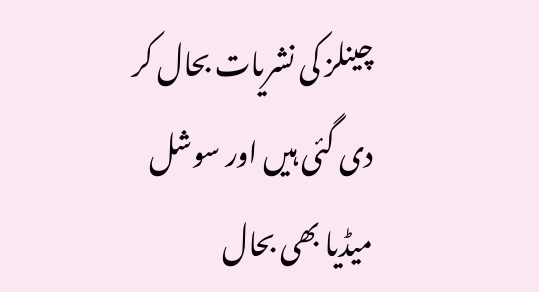چینلز کی نشریات بحال کر دی گئی ہیں اور سوشل میڈیا بھی بحال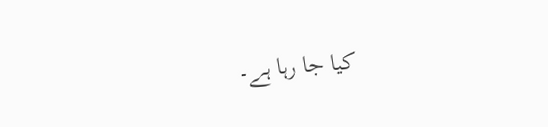کیا جا رہا ہے۔